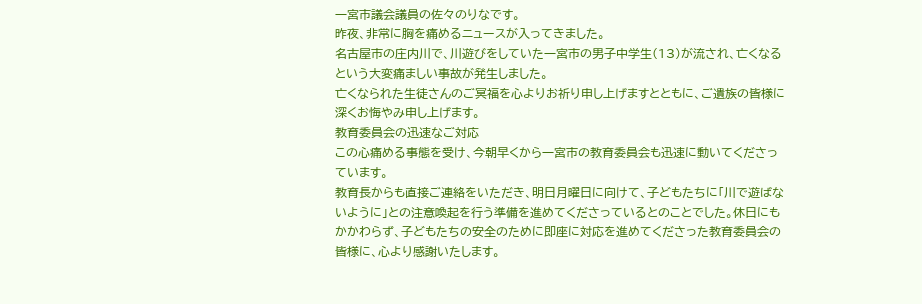一宮市議会議員の佐々のりなです。
昨夜、非常に胸を痛めるニュースが入ってきました。
名古屋市の庄内川で、川遊びをしていた一宮市の男子中学生(13)が流され、亡くなるという大変痛ましい事故が発生しました。
亡くなられた生徒さんのご冥福を心よりお祈り申し上げますとともに、ご遺族の皆様に深くお悔やみ申し上げます。
教育委員会の迅速なご対応
この心痛める事態を受け、今朝早くから一宮市の教育委員会も迅速に動いてくださっています。
教育長からも直接ご連絡をいただき、明日月曜日に向けて、子どもたちに「川で遊ばないように」との注意喚起を行う準備を進めてくださっているとのことでした。休日にもかかわらず、子どもたちの安全のために即座に対応を進めてくださった教育委員会の皆様に、心より感謝いたします。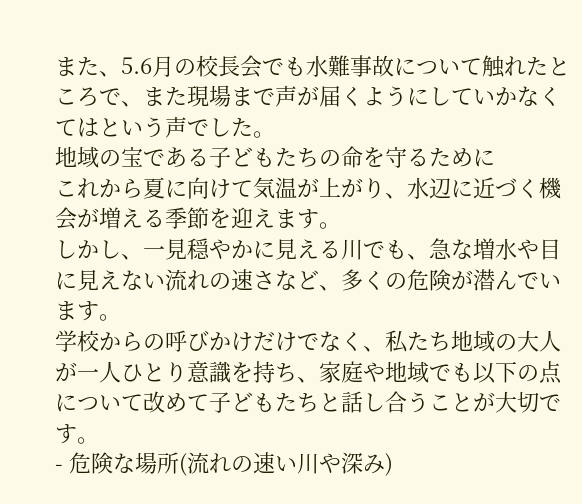また、5.6月の校長会でも水難事故について触れたところで、また現場まで声が届くようにしていかなくてはという声でした。
地域の宝である子どもたちの命を守るために
これから夏に向けて気温が上がり、水辺に近づく機会が増える季節を迎えます。
しかし、一見穏やかに見える川でも、急な増水や目に見えない流れの速さなど、多くの危険が潜んでいます。
学校からの呼びかけだけでなく、私たち地域の大人が一人ひとり意識を持ち、家庭や地域でも以下の点について改めて子どもたちと話し合うことが大切です。
- 危険な場所(流れの速い川や深み)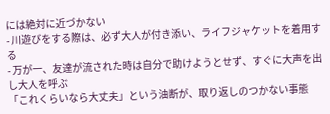には絶対に近づかない
- 川遊びをする際は、必ず大人が付き添い、ライフジャケットを着用する
- 万が一、友達が流された時は自分で助けようとせず、すぐに大声を出し大人を呼ぶ
「これくらいなら大丈夫」という油断が、取り返しのつかない事態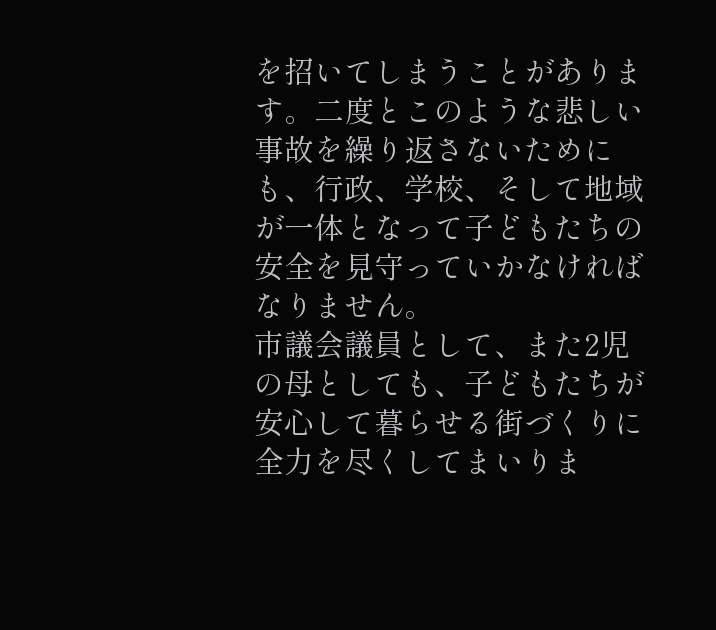を招いてしまうことがあります。二度とこのような悲しい事故を繰り返さないためにも、行政、学校、そして地域が一体となって子どもたちの安全を見守っていかなければなりません。
市議会議員として、また2児の母としても、子どもたちが安心して暮らせる街づくりに全力を尽くしてまいりま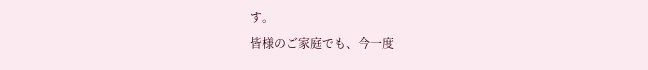す。
皆様のご家庭でも、今一度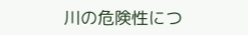川の危険性につ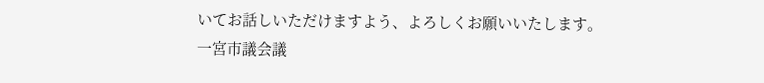いてお話しいただけますよう、よろしくお願いいたします。
一宮市議会議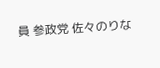員 参政党 佐々のりな